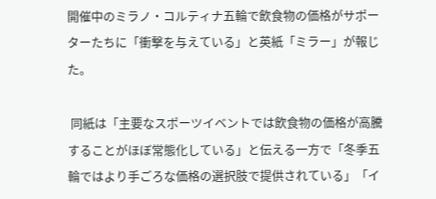開催中のミラノ・コルティナ五輪で飲食物の価格がサポーターたちに「衝撃を与えている」と英紙「ミラー」が報じた。

 同紙は「主要なスポーツイベントでは飲食物の価格が高騰することがほぼ常態化している」と伝える一方で「冬季五輪ではより手ごろな価格の選択肢で提供されている」「イ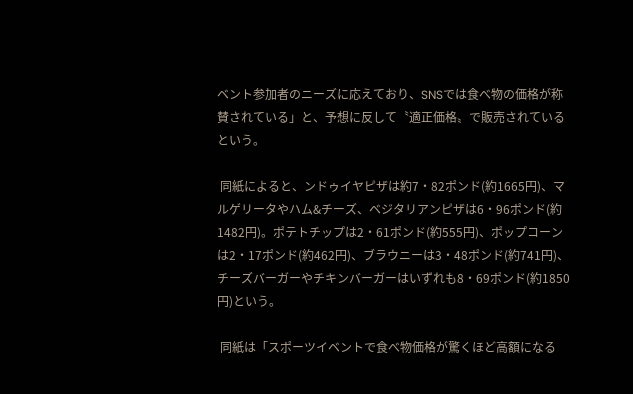ベント参加者のニーズに応えており、SNSでは食べ物の価格が称賛されている」と、予想に反して〝適正価格〟で販売されているという。

 同紙によると、ンドゥイヤピザは約7・82ポンド(約1665円)、マルゲリータやハム&チーズ、ベジタリアンピザは6・96ポンド(約1482円)。ポテトチップは2・61ポンド(約555円)、ポップコーンは2・17ポンド(約462円)、ブラウニーは3・48ポンド(約741円)、チーズバーガーやチキンバーガーはいずれも8・69ポンド(約1850円)という。

 同紙は「スポーツイベントで食べ物価格が驚くほど高額になる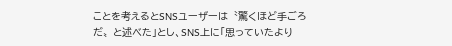ことを考えるとSNSユーザーは〝驚くほど手ごろだ〟と述べた」とし、SNS上に「思っていたより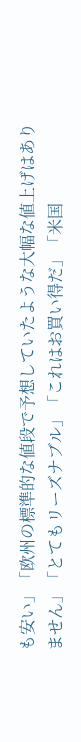も安い」「欧州の標準的な値段で予想していたような大幅な値上げはありません」「とてもリーズナブル」「これはお買い得だ」「米国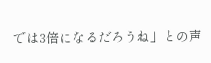では3倍になるだろうね」との声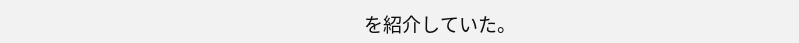を紹介していた。